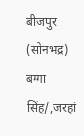बीजपुर (सोनभद्र) बग्गा सिंह/,जरहां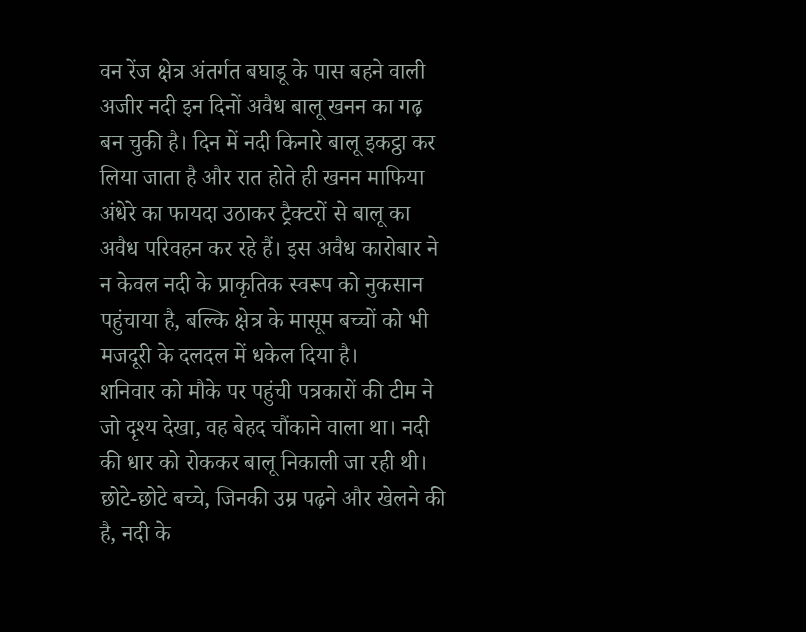वन रेंज क्षेत्र अंतर्गत बघाडू के पास बहने वाली अजीर नदी इन दिनों अवैध बालू खनन का गढ़ बन चुकी है। दिन में नदी किनारे बालू इकट्ठा कर लिया जाता है और रात होते ही खनन माफिया अंधेरे का फायदा उठाकर ट्रैक्टरों से बालू का अवैध परिवहन कर रहे हैं। इस अवैध कारोबार ने न केवल नदी के प्राकृतिक स्वरूप को नुकसान पहुंचाया है, बल्कि क्षेत्र के मासूम बच्चों को भी मजदूरी के दलदल में धकेल दिया है।
शनिवार को मौके पर पहुंची पत्रकारों की टीम ने जो दृश्य देखा, वह बेहद चौंकाने वाला था। नदी की धार को रोककर बालू निकाली जा रही थी। छोटे-छोटे बच्चे, जिनकी उम्र पढ़ने और खेलने की है, नदी के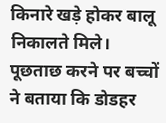किनारे खड़े होकर बालू निकालते मिले। पूछताछ करने पर बच्चों ने बताया कि डोडहर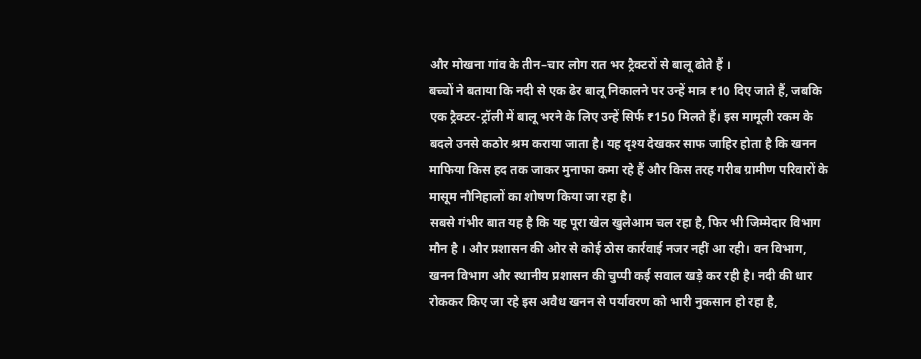और मोखना गांव के तीन–चार लोग रात भर ट्रैक्टरों से बालू ढोते हैं ।
बच्चों ने बताया कि नदी से एक ढेर बालू निकालने पर उन्हें मात्र ₹10 दिए जाते हैं, जबकि एक ट्रैक्टर-ट्रॉली में बालू भरने के लिए उन्हें सिर्फ ₹150 मिलते हैं। इस मामूली रकम के बदले उनसे कठोर श्रम कराया जाता है। यह दृश्य देखकर साफ जाहिर होता है कि खनन माफिया किस हद तक जाकर मुनाफा कमा रहे हैं और किस तरह गरीब ग्रामीण परिवारों के मासूम नौनिहालों का शोषण किया जा रहा है।
सबसे गंभीर बात यह है कि यह पूरा खेल खुलेआम चल रहा है, फिर भी जिम्मेदार विभाग मौन है । और प्रशासन की ओर से कोई ठोस कार्रवाई नजर नहीं आ रही। वन विभाग, खनन विभाग और स्थानीय प्रशासन की चुप्पी कई सवाल खड़े कर रही है। नदी की धार रोककर किए जा रहे इस अवैध खनन से पर्यावरण को भारी नुकसान हो रहा है,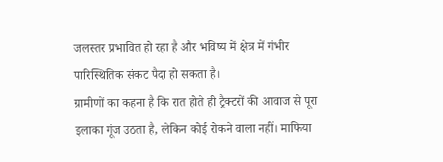जलस्तर प्रभावित हो रहा है और भविष्य में क्षेत्र में गंभीर पारिस्थितिक संकट पैदा हो सकता है।
ग्रामीणों का कहना है कि रात होते ही ट्रैक्टरों की आवाज से पूरा इलाका गूंज उठता है, लेकिन कोई रोकने वाला नहीं। माफिया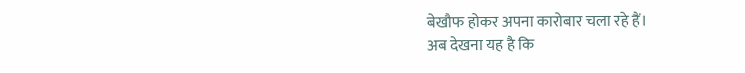बेखौफ होकर अपना कारोबार चला रहे हैं।
अब देखना यह है कि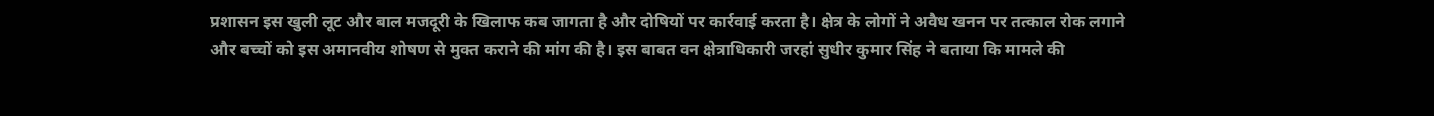प्रशासन इस खुली लूट और बाल मजदूरी के खिलाफ कब जागता है और दोषियों पर कार्रवाई करता है। क्षेत्र के लोगों ने अवैध खनन पर तत्काल रोक लगाने और बच्चों को इस अमानवीय शोषण से मुक्त कराने की मांग की है। इस बाबत वन क्षेत्राधिकारी जरहां सुधीर कुमार सिंह ने बताया कि मामले की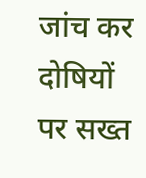जांच कर दोषियों पर सख्त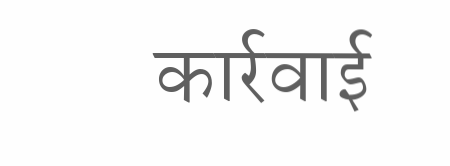कार्रवाई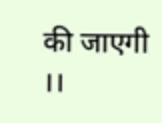की जाएगी ।।